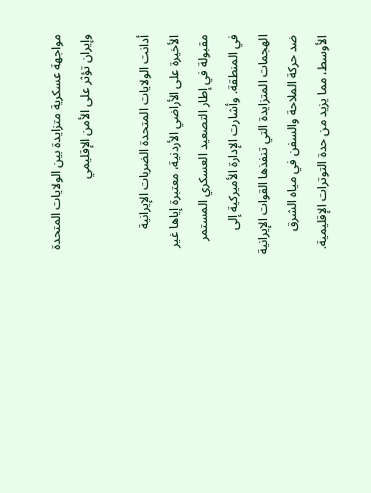مواجهة عسكرية متزايدة بين الولايات المتحدة وإيران تؤثر على الأمن الإقليمي

أدانت الولايات المتحدة الضربات الإيرانية الأخيرة على الأراضي الأردنية، معتبرة إياها غير مقبولة في إطار التصعيد العسكري المستمر في المنطقة. وأشارت الإدارة الأميركية إلى الهجمات المتزايدة التي تنفذها القوات الإيرانية ضد حركة الملاحة والسفن في مياه الشرق الأوسط، مما يزيد من حدة التوترات الإقليمية.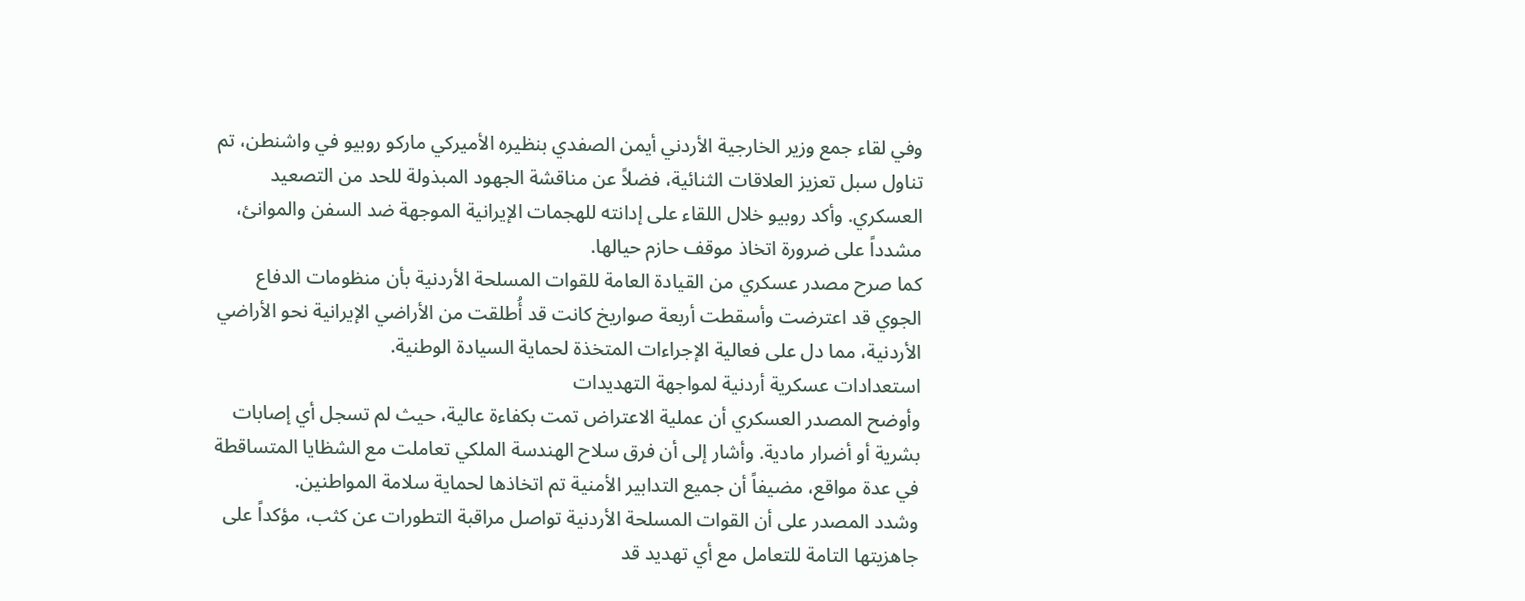وفي لقاء جمع وزير الخارجية الأردني أيمن الصفدي بنظيره الأميركي ماركو روبيو في واشنطن، تم تناول سبل تعزيز العلاقات الثنائية، فضلاً عن مناقشة الجهود المبذولة للحد من التصعيد العسكري. وأكد روبيو خلال اللقاء على إدانته للهجمات الإيرانية الموجهة ضد السفن والموانئ، مشدداً على ضرورة اتخاذ موقف حازم حيالها.
كما صرح مصدر عسكري من القيادة العامة للقوات المسلحة الأردنية بأن منظومات الدفاع الجوي قد اعترضت وأسقطت أربعة صواريخ كانت قد أُطلقت من الأراضي الإيرانية نحو الأراضي الأردنية، مما دل على فعالية الإجراءات المتخذة لحماية السيادة الوطنية.
استعدادات عسكرية أردنية لمواجهة التهديدات
وأوضح المصدر العسكري أن عملية الاعتراض تمت بكفاءة عالية، حيث لم تسجل أي إصابات بشرية أو أضرار مادية. وأشار إلى أن فرق سلاح الهندسة الملكي تعاملت مع الشظايا المتساقطة في عدة مواقع، مضيفاً أن جميع التدابير الأمنية تم اتخاذها لحماية سلامة المواطنين.
وشدد المصدر على أن القوات المسلحة الأردنية تواصل مراقبة التطورات عن كثب، مؤكداً على جاهزيتها التامة للتعامل مع أي تهديد قد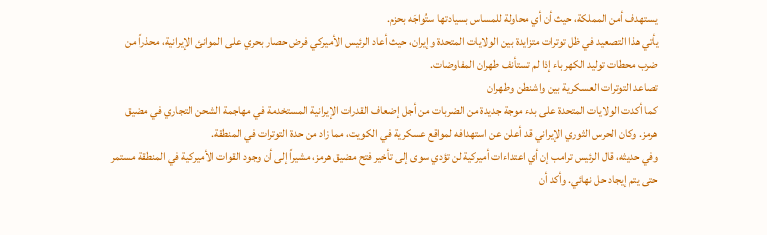يستهدف أمن المملكة، حيث أن أي محاولة للمساس بسيادتها ستُواجَه بحزم.
يأتي هذا التصعيد في ظل توترات متزايدة بين الولايات المتحدة وإيران، حيث أعاد الرئيس الأميركي فرض حصار بحري على الموانئ الإيرانية، محذراً من ضرب محطات توليد الكهرباء إذا لم تستأنف طهران المفاوضات.
تصاعد التوترات العسكرية بين واشنطن وطهران
كما أكدت الولايات المتحدة على بدء موجة جديدة من الضربات من أجل إضعاف القدرات الإيرانية المستخدمة في مهاجمة الشحن التجاري في مضيق هرمز. وكان الحرس الثوري الإيراني قد أعلن عن استهدافه لمواقع عسكرية في الكويت، مما زاد من حدة التوترات في المنطقة.
وفي حديثه، قال الرئيس ترامب إن أي اعتداءات أميركية لن تؤدي سوى إلى تأخير فتح مضيق هرمز، مشيراً إلى أن وجود القوات الأميركية في المنطقة مستمر حتى يتم إيجاد حل نهائي. وأكد أن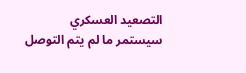التصعيد العسكري سيستمر ما لم يتم التوصل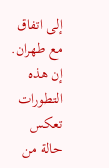إلى اتفاق مع طهران.
إن هذه التطورات تعكس حالة من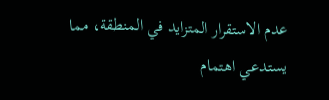عدم الاستقرار المتزايد في المنطقة، مما يستدعي اهتمام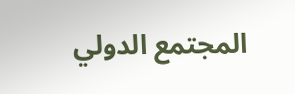المجتمع الدولي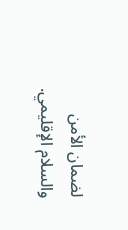لضمان الأمن والسلام الإقليمي.